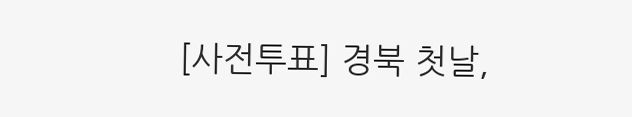[사전투표] 경북 첫날,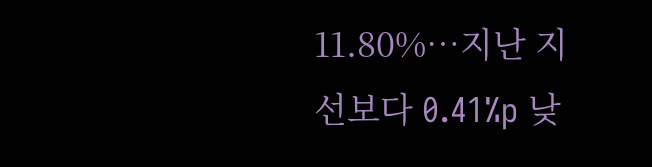11.80%…지난 지선보다 0.41%p 낮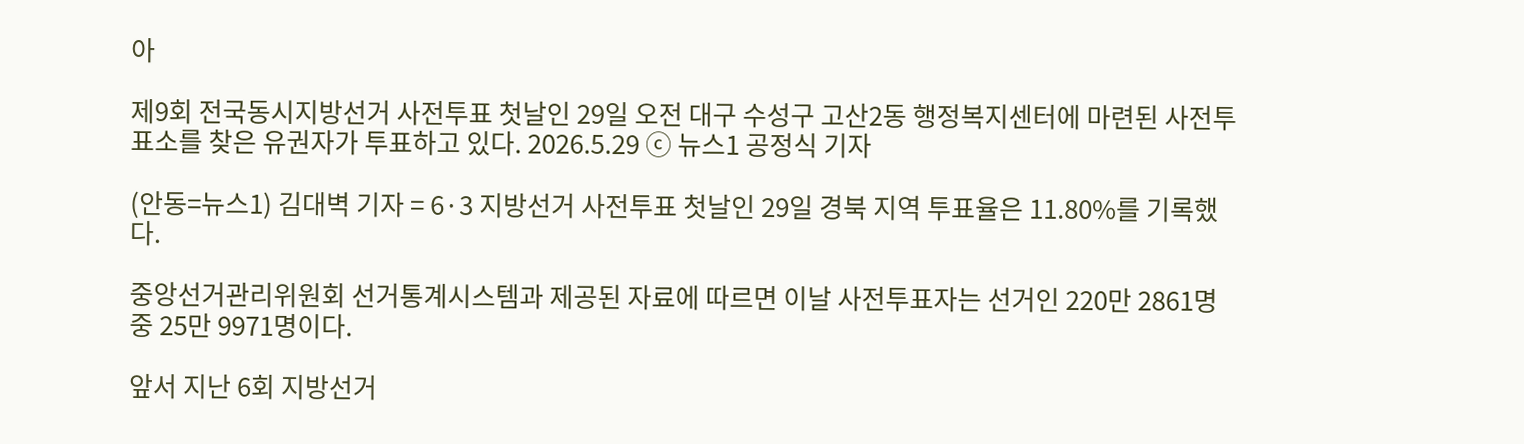아

제9회 전국동시지방선거 사전투표 첫날인 29일 오전 대구 수성구 고산2동 행정복지센터에 마련된 사전투표소를 찾은 유권자가 투표하고 있다. 2026.5.29 ⓒ 뉴스1 공정식 기자

(안동=뉴스1) 김대벽 기자 = 6·3 지방선거 사전투표 첫날인 29일 경북 지역 투표율은 11.80%를 기록했다.

중앙선거관리위원회 선거통계시스템과 제공된 자료에 따르면 이날 사전투표자는 선거인 220만 2861명 중 25만 9971명이다.

앞서 지난 6회 지방선거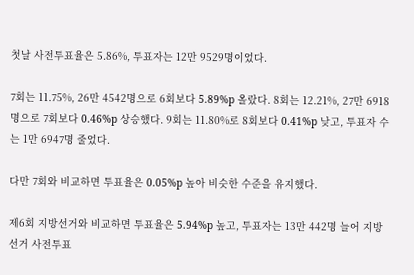첫날 사전투표율은 5.86%, 투표자는 12만 9529명이었다.

7회는 11.75%, 26만 4542명으로 6회보다 5.89%p 올랐다. 8회는 12.21%, 27만 6918명으로 7회보다 0.46%p 상승했다. 9회는 11.80%로 8회보다 0.41%p 낮고, 투표자 수는 1만 6947명 줄었다.

다만 7회와 비교하면 투표율은 0.05%p 높아 비슷한 수준을 유지했다.

제6회 지방선거와 비교하면 투표율은 5.94%p 높고, 투표자는 13만 442명 늘어 지방선거 사전투표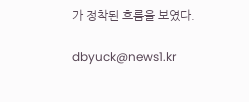가 정착된 흐름을 보였다.

dbyuck@news1.kr